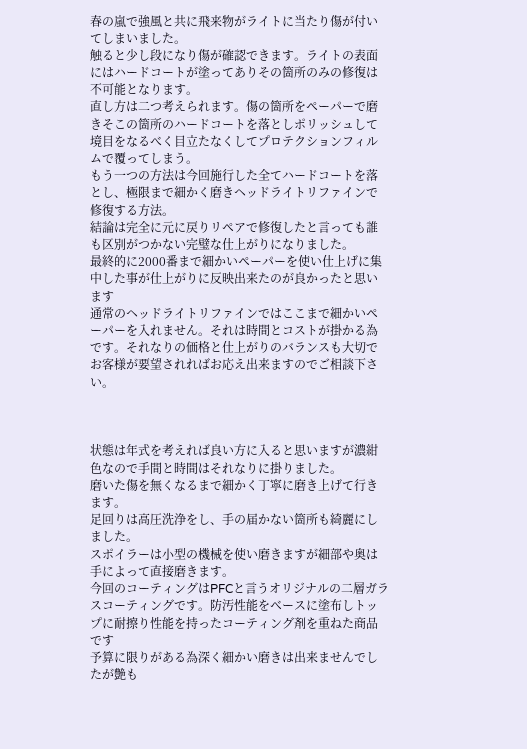春の嵐で強風と共に飛来物がライトに当たり傷が付いてしまいました。
触ると少し段になり傷が確認できます。ライトの表面にはハードコートが塗ってありその箇所のみの修復は不可能となります。
直し方は二つ考えられます。傷の箇所をペーパーで磨きそこの箇所のハードコートを落としポリッシュして境目をなるべく目立たなくしてプロテクションフィルムで覆ってしまう。
もう一つの方法は今回施行した全てハードコートを落とし、極限まで細かく磨きヘッドライトリファインで修復する方法。
結論は完全に元に戻りリペアで修復したと言っても誰も区別がつかない完璧な仕上がりになりました。
最終的に2000番まで細かいペーパーを使い仕上げに集中した事が仕上がりに反映出来たのが良かったと思います
通常のヘッドライトリファインではここまで細かいペーパーを入れません。それは時間とコストが掛かる為です。それなりの価格と仕上がりのバランスも大切でお客様が要望されればお応え出来ますのでご相談下さい。



状態は年式を考えれば良い方に入ると思いますが濃紺色なので手間と時間はそれなりに掛りました。
磨いた傷を無くなるまで細かく丁寧に磨き上げて行きます。
足回りは高圧洗浄をし、手の届かない箇所も綺麗にしました。
スポイラーは小型の機械を使い磨きますが細部や奥は手によって直接磨きます。
今回のコーティングはPFCと言うオリジナルの二層ガラスコーティングです。防汚性能をベースに塗布しトップに耐擦り性能を持ったコーティング剤を重ねた商品です
予算に限りがある為深く細かい磨きは出来ませんでしたが艶も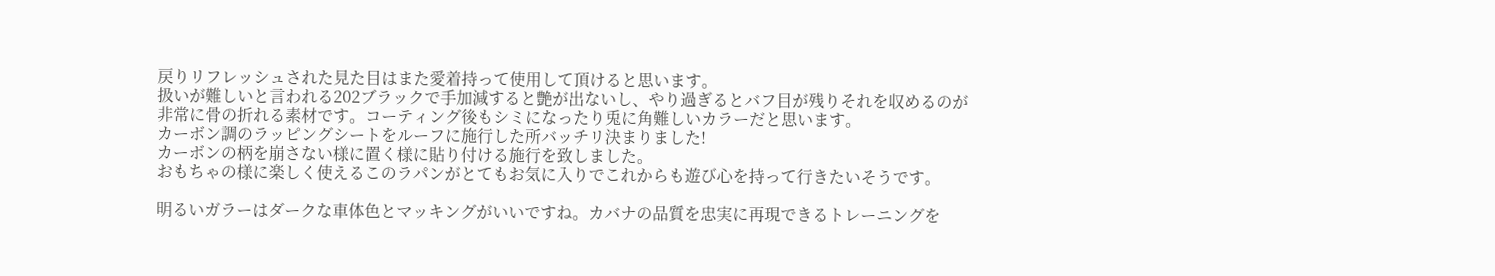戻りリフレッシュされた見た目はまた愛着持って使用して頂けると思います。
扱いが難しいと言われる202ブラックで手加減すると艶が出ないし、やり過ぎるとバフ目が残りそれを収めるのが非常に骨の折れる素材です。コーティング後もシミになったり兎に角難しいカラーだと思います。
カーボン調のラッピングシートをルーフに施行した所バッチリ決まりました!
カーボンの柄を崩さない様に置く様に貼り付ける施行を致しました。
おもちゃの様に楽しく使えるこのラパンがとてもお気に入りでこれからも遊び心を持って行きたいそうです。

明るいガラーはダークな車体色とマッキングがいいですね。カバナの品質を忠実に再現できるトレーニングを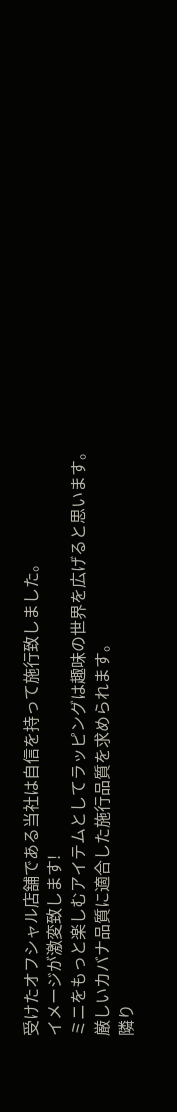受けたオフシャル店舗である当社は自信を持って施行致しました。
イメージが激変致します!
ミニをもっと楽しむアイテムとしてラッピングは趣味の世界を広げると思います。
厳しいカバナ品質に適合した施行品質を求められます。
隣り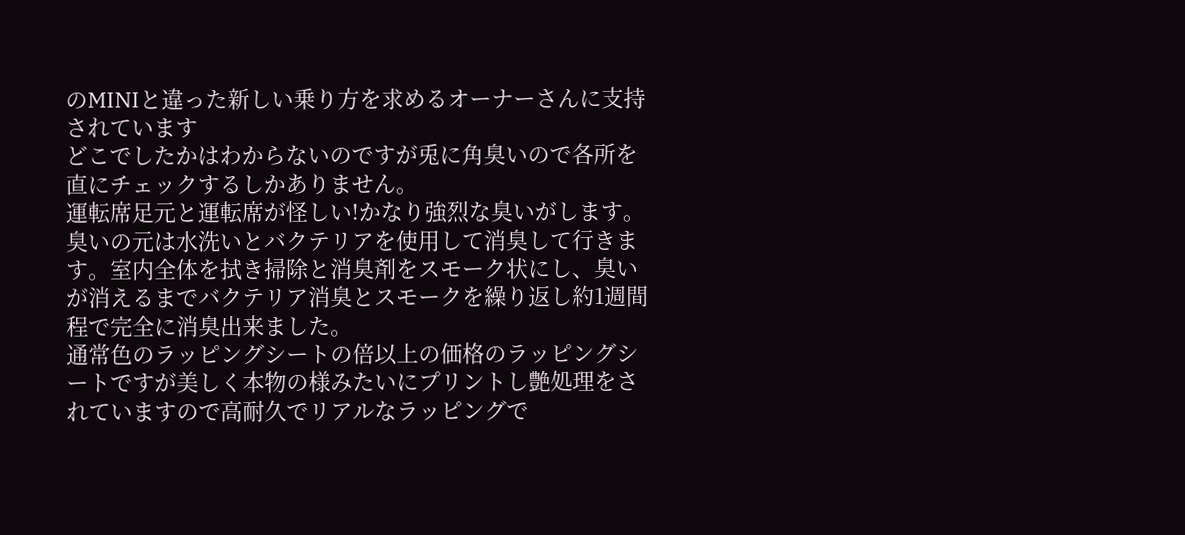のMINIと違った新しい乗り方を求めるオーナーさんに支持されています
どこでしたかはわからないのですが兎に角臭いので各所を直にチェックするしかありません。
運転席足元と運転席が怪しい!かなり強烈な臭いがします。臭いの元は水洗いとバクテリアを使用して消臭して行きます。室内全体を拭き掃除と消臭剤をスモーク状にし、臭いが消えるまでバクテリア消臭とスモークを繰り返し約1週間程で完全に消臭出来ました。
通常色のラッピングシートの倍以上の価格のラッピングシートですが美しく本物の様みたいにプリントし艶処理をされていますので高耐久でリアルなラッピングで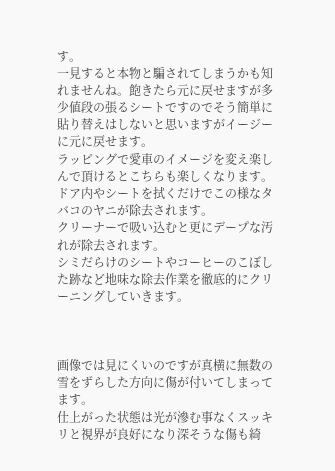す。
一見すると本物と騙されてしまうかも知れませんね。飽きたら元に戻せますが多少値段の張るシートですのでそう簡単に貼り替えはしないと思いますがイージーに元に戻せます。
ラッピングで愛車のイメージを変え楽しんで頂けるとこちらも楽しくなります。
ドア内やシートを拭くだけでこの様なタバコのヤニが除去されます。
クリーナーで吸い込むと更にデープな汚れが除去されます。
シミだらけのシートやコーヒーのこぼした跡など地味な除去作業を徹底的にクリーニングしていきます。



画像では見にくいのですが真横に無数の雪をずらした方向に傷が付いてしまってます。
仕上がった状態は光が滲む事なくスッキリと視界が良好になり深そうな傷も綺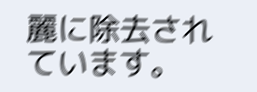麗に除去されています。